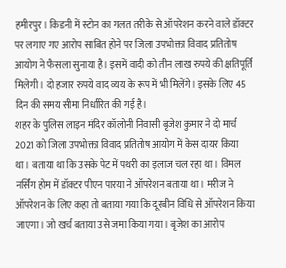हमीरपुर। किडनी में स्टोन का गलत तरीके से ऑपरेशन करने वाले डॉक्टर पर लगाए गए आरोप साबित होने पर जिला उपभोक्ता विवाद प्रतितोष आयोग ने फैसला सुनाया है। इसमें वादी को तीन लाख रुपये की क्षतिपूर्ति मिलेगी। दो हजार रुपये वाद व्यय के रूप में भी मिलेंगे। इसके लिए 45 दिन की समय सीमा निर्धारित की गई है।
शहर के पुलिस लाइन मंदिर कॉलोनी निवासी बृजेश कुमार ने दो मार्च 2021 को जिला उपभोक्ता विवाद प्रतितोष आयोग में केस दायर किया था। बताया था कि उसके पेट में पथरी का इलाज चल रहा था। विमल नर्सिंग होम में डॉक्टर पीएन पारया ने ऑपरेशन बताया था। मरीज ने ऑपरेशन के लिए कहा तो बताया गया कि दूरबीन विधि से ऑपरेशन किया जाएगा। जो खर्च बताया उसे जमा किया गया। बृजेश का आरोप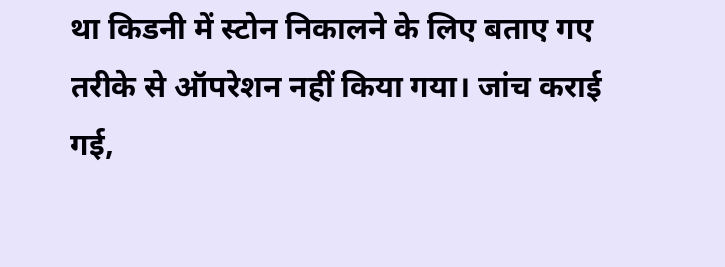था किडनी में स्टोन निकालने के लिए बताए गए तरीके से ऑपरेशन नहीं किया गया। जांच कराई गई,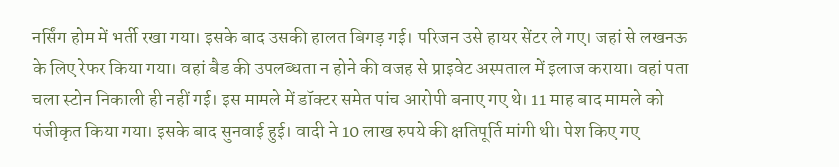नर्सिंग होम में भर्ती रखा गया। इसके बाद उसकी हालत बिगड़ गई। परिजन उसे हायर सेंटर ले गए। जहां से लखनऊ के लिए रेफर किया गया। वहां बैड की उपलब्धता न होने की वजह से प्राइवेट अस्पताल में इलाज कराया। वहां पता चला स्टोन निकाली ही नहीं गई। इस मामले में डॉक्टर समेत पांच आरोपी बनाए गए थे। 11 माह बाद मामले को पंजीकृत किया गया। इसके बाद सुनवाई हुई। वादी ने 10 लाख रुपये की क्षतिपूर्ति मांगी थी। पेश किए गए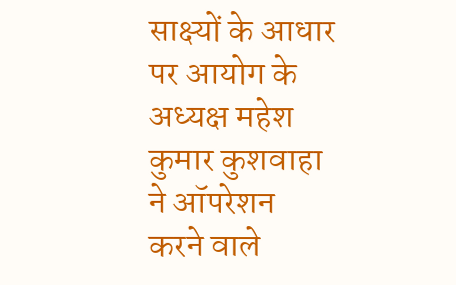साक्ष्यों के आधार पर आयोग के अध्यक्ष महेश कुमार कुशवाहा ने ऑपरेशन करने वाले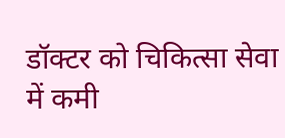डॉक्टर को चिकित्सा सेवा में कमी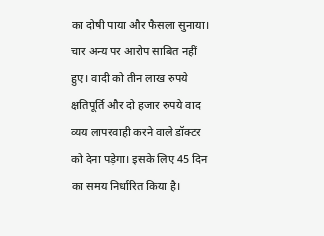का दोषी पाया और फैसला सुनाया। चार अन्य पर आरोप साबित नहीं हुए। वादी को तीन लाख रुपये क्षतिपूर्ति और दो हजार रुपये वाद व्यय लापरवाही करने वाले डॉक्टर को देना पड़ेगा। इसके लिए 45 दिन का समय निर्धारित किया है।